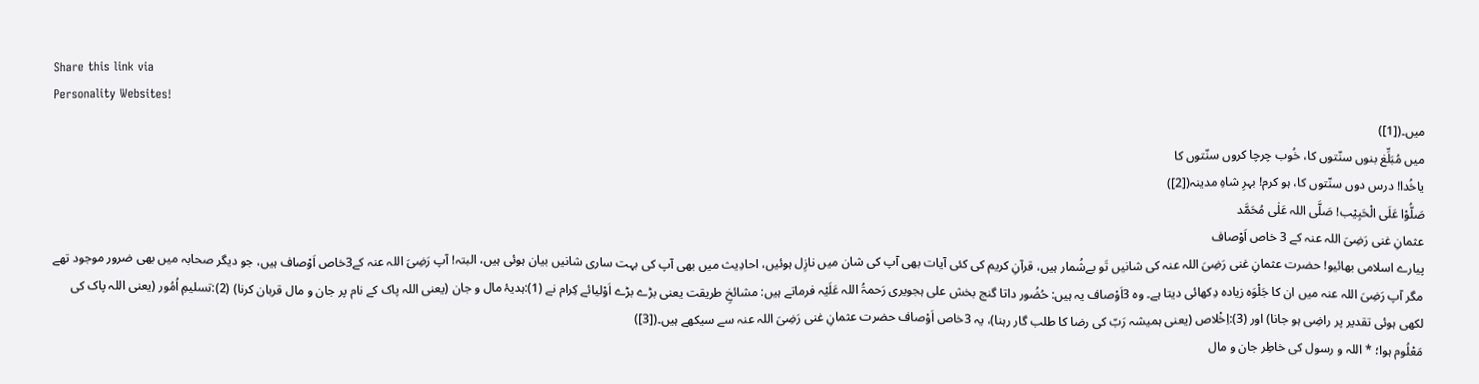Share this link via
Personality Websites!
میں۔([1])
میں مُبَلِّغ بنوں سنّتوں کا، خُوب چرچا کروں سنّتوں کا
یاخُدا! درس دوں سنّتوں کا، ہو کرم! بہرِ شاہِ مدینہ([2])
صَلُّوْا عَلَی الْحَبِیْب! صَلَّی اللہ عَلٰی مُحَمَّد
عثمانِ غنی رَضِیَ اللہ عنہ کے 3 خاص اَوْصاف
پیارے اسلامی بھائیو! حضرت عثمانِ غنی رَضِیَ اللہ عنہ کی شانیں تَو بےشُمار ہیں، قرآنِ کریم کی کئی آیات بھی آپ کی شان میں نازِل ہوئیں، احادِیث میں بھی آپ کی بہت ساری شانیں بیان ہوئی ہیں، البتہ! آپ رَضِیَ اللہ عنہ کے3خاص اَوْصاف ہیں، جو دیگر صحابہ میں بھی ضرور موجود تھے مگر آپ رَضِیَ اللہ عنہ میں ان کا جَلْوَہ زیادہ دِکھائی دیتا ہے۔ وہ 3اَوْصاف یہ ہیں: حُضُور داتا گنج بخش علی ہجویری رَحمۃُ اللہ عَلَیْہ فرماتے ہیں: مشائخِ طریقت یعنی بڑے بڑے اَوْلیائے کِرام نے (1):ہدیۂ مال و جان (یعنی اللہ پاک کے نام پر جان و مال قربان کرنا) (2):تسلیمِ اُمُور (یعنی اللہ پاک کی لکھی ہوئی تقدیر پر راضِی ہو جانا) اور (3):اِخْلاص (یعنی ہمیشہ رَبّ کی رضا کا طلب گار رہنا)، یہ 3خاص اَوْصاف حضرت عثمانِ غنی رَضِیَ اللہ عنہ سے سیکھے ہیں۔([3])
مَعْلُوم ہوا؛ * اللہ و رسول کی خاطِر جان و مال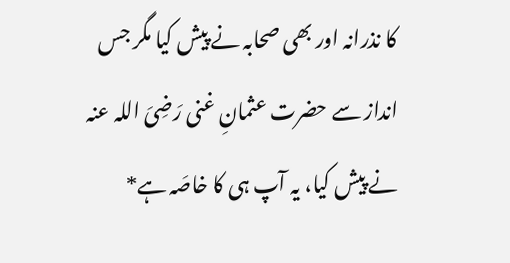کا نذرانہ اور بھی صحابہ نے پیش کیا مگر جس انداز سے حضرت عثمانِ غنی رَضِیَ اللہ عنہ نے پیش کیا، یہ آپ ہی کا خاصَہ ہے*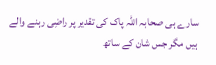سارے ہی صحابہ اللہ پاک کی تقدیر پر راضِی رہنے والے ہیں مگر جس شان کے ساتھ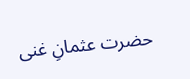حضرت عثمانِ غنی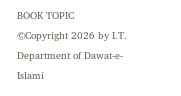BOOK TOPIC
©Copyright 2026 by I.T. Department of Dawat-e-Islami